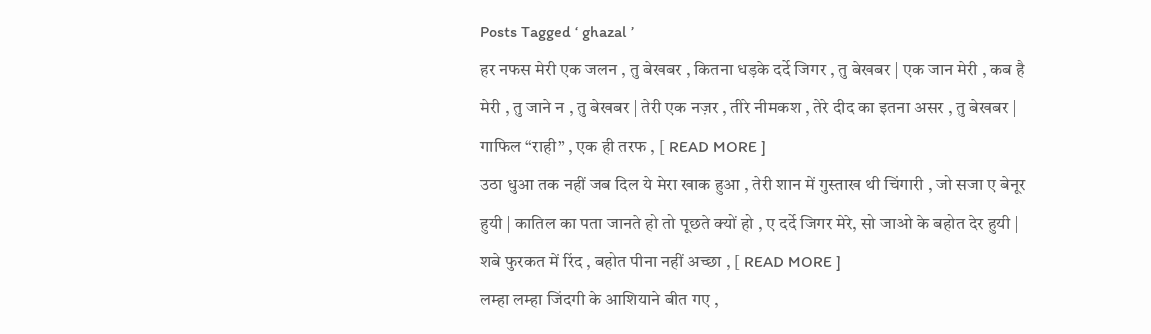Posts Tagged ‘ ghazal ’
हर नफस मेरी एक जलन , तु बेखबर , कितना धड़के दर्दे जिगर , तु बेखबर | एक जान मेरी , कब है मेरी , तु जाने न , तु बेखबर | तेरी एक नज़र , तीरे नीमकश , तेरे दीद का इतना असर , तु बेखबर | गाफिल “राही” , एक ही तरफ , [ READ MORE ]
उठा धुआ तक नहीं जब दिल ये मेरा खाक हुआ , तेरी शान में गुस्ताख थी चिंगारी , जो सजा ए बेनूर हुयी | कातिल का पता जानते हो तो पूछते क्यों हो , ए दर्दे जिगर मेरे, सो जाओ के बहोत देर हुयी | शबे फुरकत में रिंद , बहोत पीना नहीं अच्छा , [ READ MORE ]
लम्हा लम्हा जिंदगी के आशियाने बीत गए ,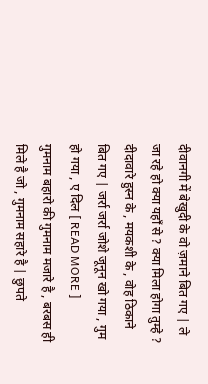दीवानगी में बेखुदी के वो ज़माने बित गए | ले जा रहे हो क्या यहाँ से ? क्या मिला होगा तुम्हे ? दीदावारे हुस्न के , मयकशी के , वोह ठिकाने बित गए | जर्रा जर्रा जोशे जूनून खो गया , गुम हो गया , ए दिल [ READ MORE ]
गुमनाम बहारो की गुमनाम मजारे है , बरबस ही मिले है जो , गुमनाम सहारे है | छुपते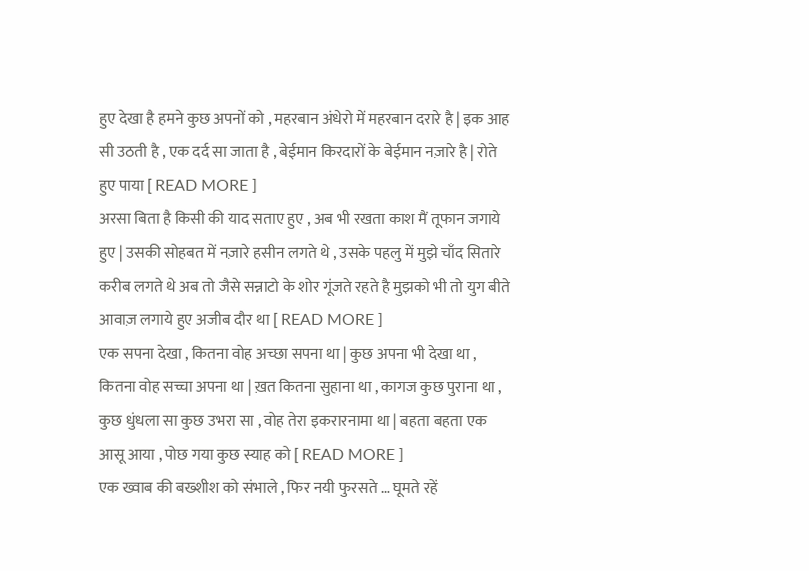हुए देखा है हमने कुछ अपनों को , महरबान अंधेरो में महरबान दरारे है | इक आह सी उठती है , एक दर्द सा जाता है , बेईमान किरदारों के बेईमान नज़ारे है | रोते हुए पाया [ READ MORE ]
अरसा बिता है किसी की याद सताए हुए , अब भी रखता काश मैं तूफान जगाये हुए | उसकी सोहबत में नज़ारे हसीन लगते थे , उसके पहलु में मुझे चाँद सितारे करीब लगते थे अब तो जैसे सन्नाटो के शोर गूंजते रहते है मुझको भी तो युग बीते आवाज़ लगाये हुए अजीब दौर था [ READ MORE ]
एक सपना देखा , कितना वोह अच्छा सपना था | कुछ अपना भी देखा था , कितना वोह सच्चा अपना था | ख़त कितना सुहाना था , कागज कुछ पुराना था , कुछ धुंधला सा कुछ उभरा सा , वोह तेरा इकरारनामा था | बहता बहता एक आसू आया , पोछ गया कुछ स्याह को [ READ MORE ]
एक ख्वाब की बख्शीश को संभाले , फिर नयी फुरसते … घूमते रहें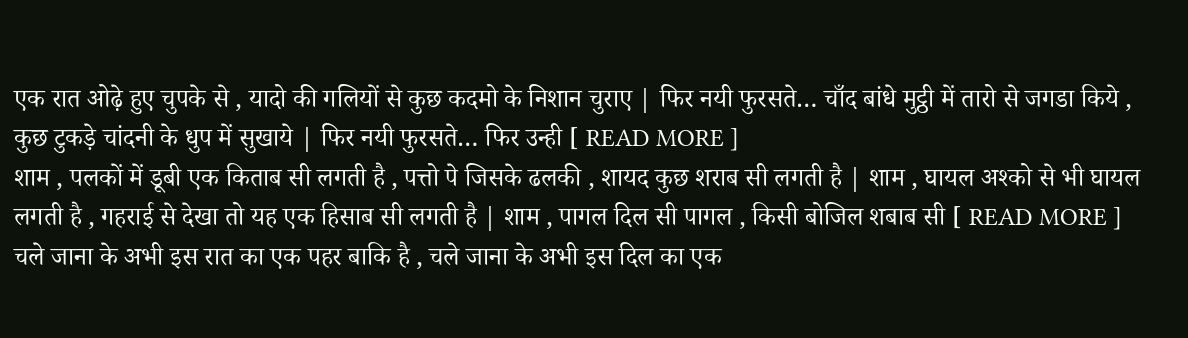एक रात ओढ़े हुए चुपके से , यादो की गलियों से कुछ कदमो के निशान चुराए | फिर नयी फुरसते… चाँद बांधे मुट्ठी में तारो से जगडा किये , कुछ टुकड़े चांदनी के धुप में सुखाये | फिर नयी फुरसते… फिर उन्ही [ READ MORE ]
शाम , पलकों में डूबी एक किताब सी लगती है , पत्तो पे जिसके ढलकी , शायद कुछ शराब सी लगती है | शाम , घायल अश्को से भी घायल लगती है , गहराई से देखा तो यह एक हिसाब सी लगती है | शाम , पागल दिल सी पागल , किसी बोजिल शबाब सी [ READ MORE ]
चले जाना के अभी इस रात का एक पहर बाकि है , चले जाना के अभी इस दिल का एक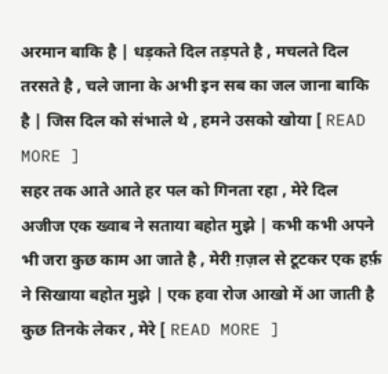अरमान बाकि है | धड़कते दिल तड़पते है , मचलते दिल तरसते है , चले जाना के अभी इन सब का जल जाना बाकि है | जिस दिल को संभाले थे , हमने उसको खोया [ READ MORE ]
सहर तक आते आते हर पल को गिनता रहा , मेरे दिल अजीज एक ख्वाब ने सताया बहोत मुझे | कभी कभी अपने भी जरा कुछ काम आ जाते है , मेरी ग़ज़ल से टूटकर एक हर्फ़ ने सिखाया बहोत मुझे | एक हवा रोज आखो में आ जाती है कुछ तिनके लेकर , मेरे [ READ MORE ]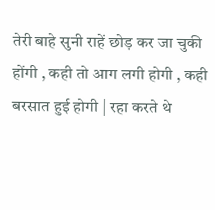तेरी बाहे सुनी राहें छोड़ कर जा चुकी होंगी , कही तो आग लगी होगी , कही बरसात हुई होगी | रहा करते थे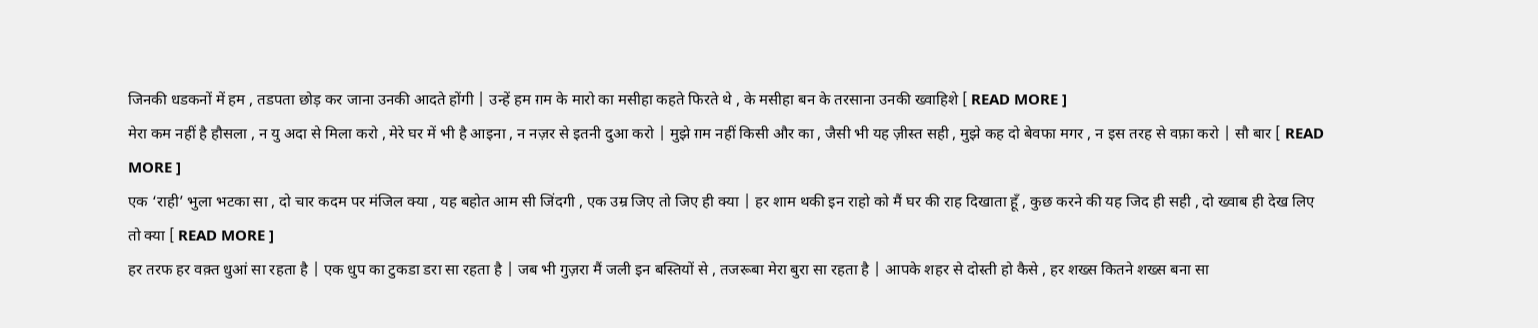जिनकी धडकनों में हम , तडपता छोड़ कर जाना उनकी आदते होंगी | उन्हें हम ग़म के मारो का मसीहा कहते फिरते थे , के मसीहा बन के तरसाना उनकी ख्वाहिशे [ READ MORE ]
मेरा कम नहीं है हौसला , न यु अदा से मिला करो , मेरे घर में भी है आइना , न नज़र से इतनी दुआ करो | मुझे ग़म नहीं किसी और का , जैसी भी यह ज़ीस्त सही , मुझे कह दो बेवफा मगर , न इस तरह से वफ़ा करो | सौ बार [ READ MORE ]
एक ‘राही’ भुला भटका सा , दो चार कदम पर मंजिल क्या , यह बहोत आम सी जिंदगी , एक उम्र जिए तो जिए ही क्या | हर शाम थकी इन राहो को मैं घर की राह दिखाता हूँ , कुछ करने की यह जिद ही सही , दो ख्वाब ही देख लिए तो क्या [ READ MORE ]
हर तरफ हर वक़्त धुआं सा रहता है | एक धुप का टुकडा डरा सा रहता है | जब भी गुज़रा मैं जली इन बस्तियों से , तजरूबा मेरा बुरा सा रहता है | आपके शहर से दोस्ती हो कैसे , हर शख्स कितने शख्स बना सा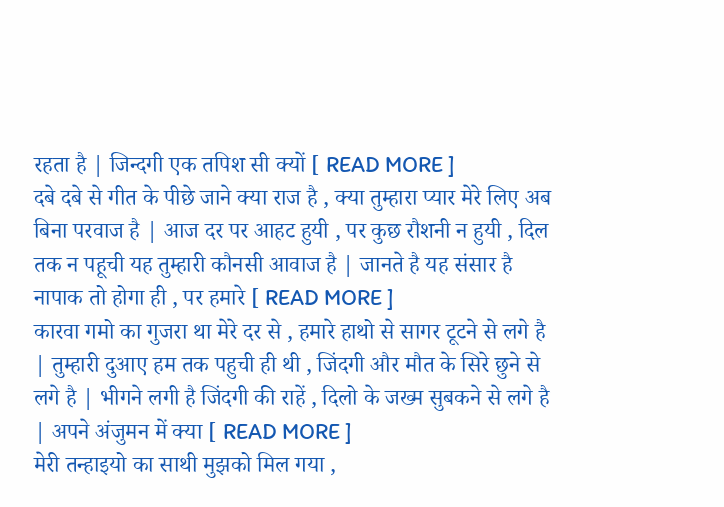रहता है | जिन्दगी एक तपिश सी क्यों [ READ MORE ]
दबे दबे से गीत के पीछे जाने क्या राज है , क्या तुम्हारा प्यार मेरे लिए अब बिना परवाज है | आज दर पर आहट हुयी , पर कुछ रौशनी न हुयी , दिल तक न पहूची यह तुम्हारी कौनसी आवाज है | जानते है यह संसार है नापाक तो होगा ही , पर हमारे [ READ MORE ]
कारवा गमो का गुजरा था मेरे दर से , हमारे हाथो से सागर टूटने से लगे है | तुम्हारी दुआए हम तक पहुची ही थी , जिंदगी और मौत के सिरे छुने से लगे है | भीगने लगी है जिंदगी की राहें , दिलो के जख्म सुबकने से लगे है | अपने अंजुमन में क्या [ READ MORE ]
मेरी तन्हाइयो का साथी मुझको मिल गया ,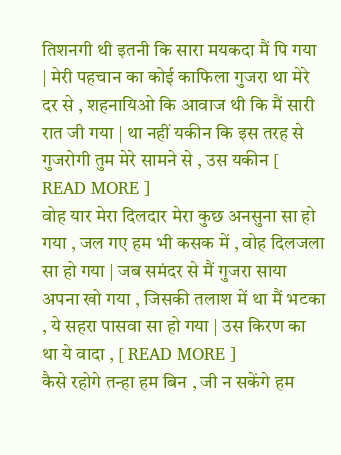तिशनगी थी इतनी कि सारा मयकदा मैं पि गया | मेरी पहचान का कोई काफिला गुजरा था मेरे दर से , शहनायिओ कि आवाज थी कि मैं सारी रात जी गया | था नहीं यकीन कि इस तरह से गुजरोगी तुम मेरे सामने से , उस यकीन [ READ MORE ]
वोह यार मेरा दिलदार मेरा कुछ अनसुना सा हो गया , जल गए हम भी कसक में , वोह दिलजला सा हो गया | जब समंदर से मैं गुजरा साया अपना खो गया , जिसकी तलाश में था मैं भटका , ये सहरा पासवा सा हो गया | उस किरण का था ये वादा , [ READ MORE ]
कैसे रहोगे तन्हा हम बिन , जी न सकेंगे हम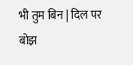भी तुम बिन | दिल पर बोझ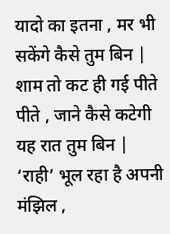यादो का इतना , मर भी सकेंगे कैसे तुम बिन | शाम तो कट ही गई पीते पीते , जाने कैसे कटेगी यह रात तुम बिन | ‘राही’ भूल रहा है अपनी मंझिल ,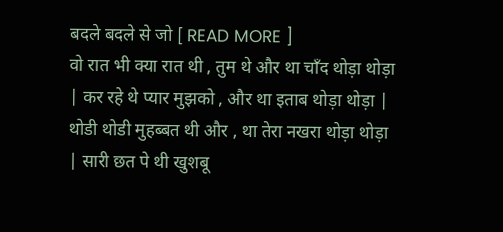बदले बदले से जो [ READ MORE ]
वो रात भी क्या रात थी , तुम थे और था चाँद थोड़ा थोड़ा | कर रहे थे प्यार मुझको , और था इताब थोड़ा थोड़ा | थोडी थोडी मुहब्बत थी और , था तेरा नखरा थोड़ा थोड़ा | सारी छत पे थी खुशबू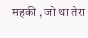महकी , जो था तेरा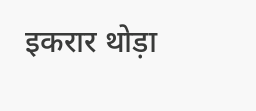इकरार थोड़ा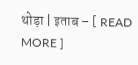थोड़ा | इताब – [ READ MORE ]